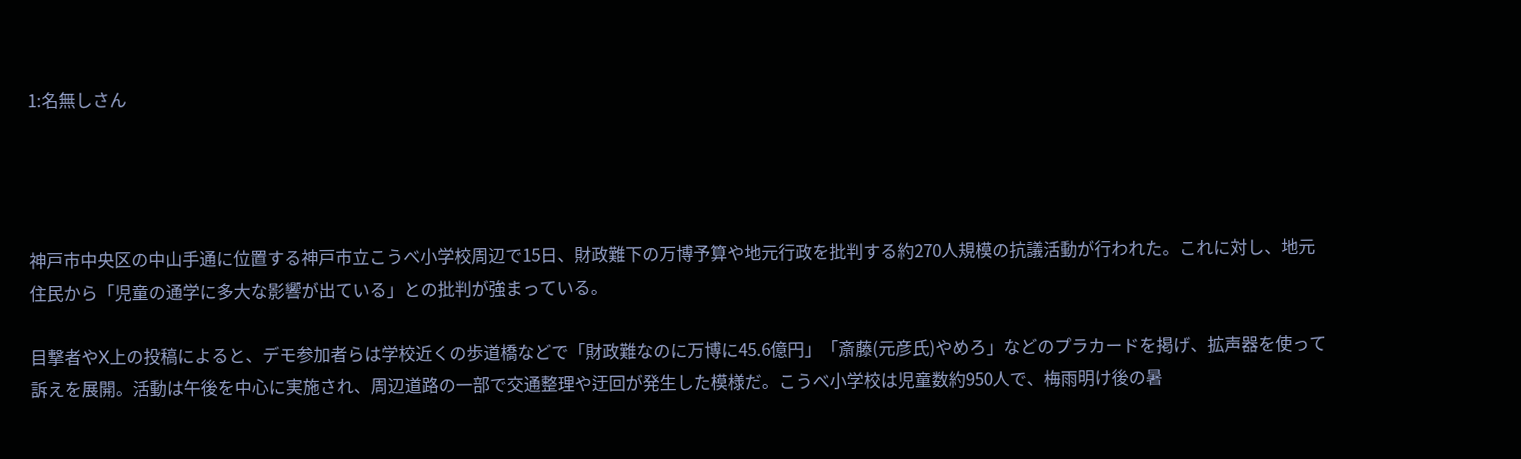1:名無しさん




神戸市中央区の中山手通に位置する神戸市立こうべ小学校周辺で15日、財政難下の万博予算や地元行政を批判する約270人規模の抗議活動が行われた。これに対し、地元住民から「児童の通学に多大な影響が出ている」との批判が強まっている。

目撃者やX上の投稿によると、デモ参加者らは学校近くの歩道橋などで「財政難なのに万博に45.6億円」「斎藤(元彦氏)やめろ」などのプラカードを掲げ、拡声器を使って訴えを展開。活動は午後を中心に実施され、周辺道路の一部で交通整理や迂回が発生した模様だ。こうべ小学校は児童数約950人で、梅雨明け後の暑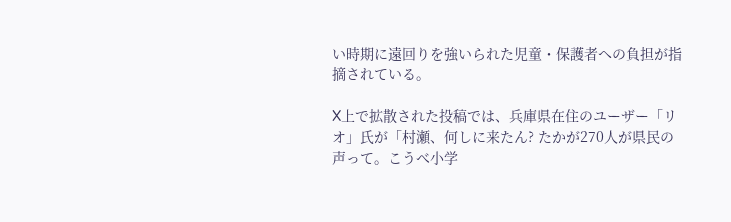い時期に遠回りを強いられた児童・保護者への負担が指摘されている。

X上で拡散された投稿では、兵庫県在住のユーザー「リオ」氏が「村瀬、何しに来たん? たかが270人が県民の声って。こうべ小学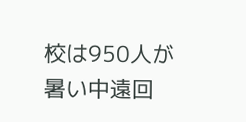校は950人が暑い中遠回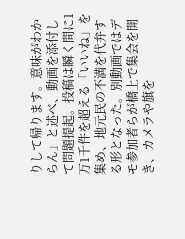りして帰ります。意味がわからん」と述べ、動画を添付して問題提起。投稿は瞬く間に1万1千件を超える「いいね」を集め、地元民の不満を代弁する形となった。別動画ではデモ参加者らが橋上で集会を開き、カメラや旗を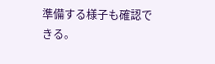準備する様子も確認できる。